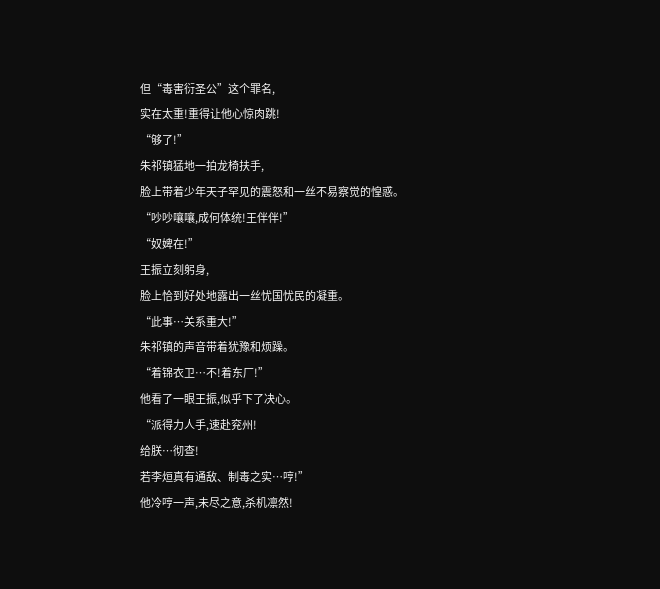但“毒害衍圣公”这个罪名,
实在太重!重得让他心惊肉跳!
“够了!”
朱祁镇猛地一拍龙椅扶手,
脸上带着少年天子罕见的震怒和一丝不易察觉的惶惑。
“吵吵嚷嚷,成何体统!王伴伴!”
“奴婢在!”
王振立刻躬身,
脸上恰到好处地露出一丝忧国忧民的凝重。
“此事…关系重大!”
朱祁镇的声音带着犹豫和烦躁。
“着锦衣卫…不!着东厂!”
他看了一眼王振,似乎下了决心。
“派得力人手,速赴兖州!
给朕…彻查!
若李烜真有通敌、制毒之实…哼!”
他冷哼一声,未尽之意,杀机凛然!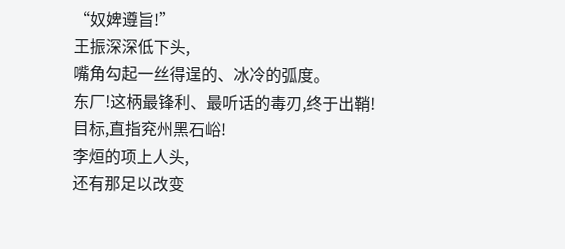“奴婢遵旨!”
王振深深低下头,
嘴角勾起一丝得逞的、冰冷的弧度。
东厂!这柄最锋利、最听话的毒刃,终于出鞘!
目标,直指兖州黑石峪!
李烜的项上人头,
还有那足以改变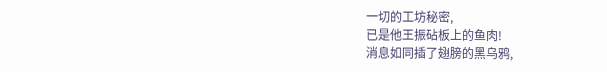一切的工坊秘密,
已是他王振砧板上的鱼肉!
消息如同插了翅膀的黑乌鸦,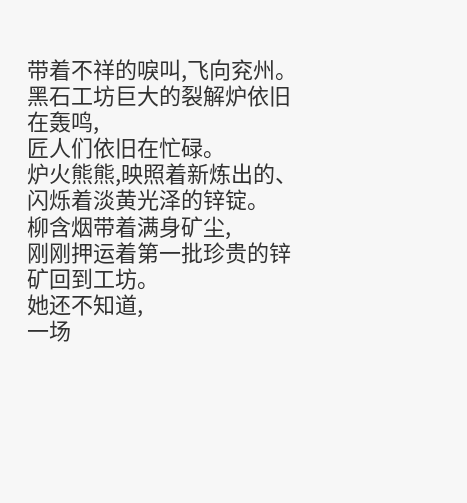带着不祥的唳叫,飞向兖州。
黑石工坊巨大的裂解炉依旧在轰鸣,
匠人们依旧在忙碌。
炉火熊熊,映照着新炼出的、闪烁着淡黄光泽的锌锭。
柳含烟带着满身矿尘,
刚刚押运着第一批珍贵的锌矿回到工坊。
她还不知道,
一场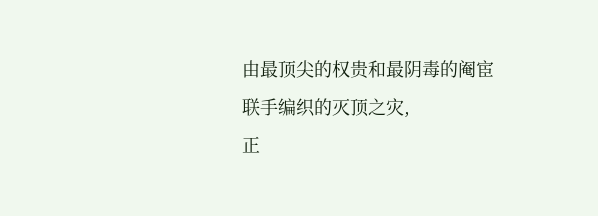由最顶尖的权贵和最阴毒的阉宦联手编织的灭顶之灾,
正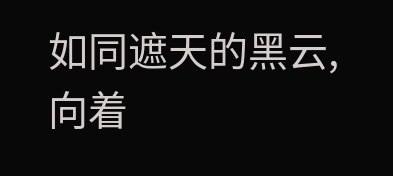如同遮天的黑云,
向着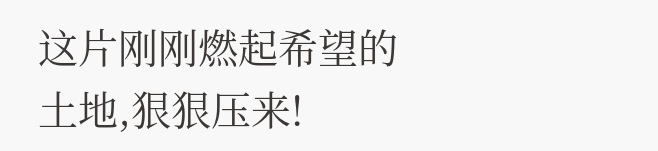这片刚刚燃起希望的土地,狠狠压来!